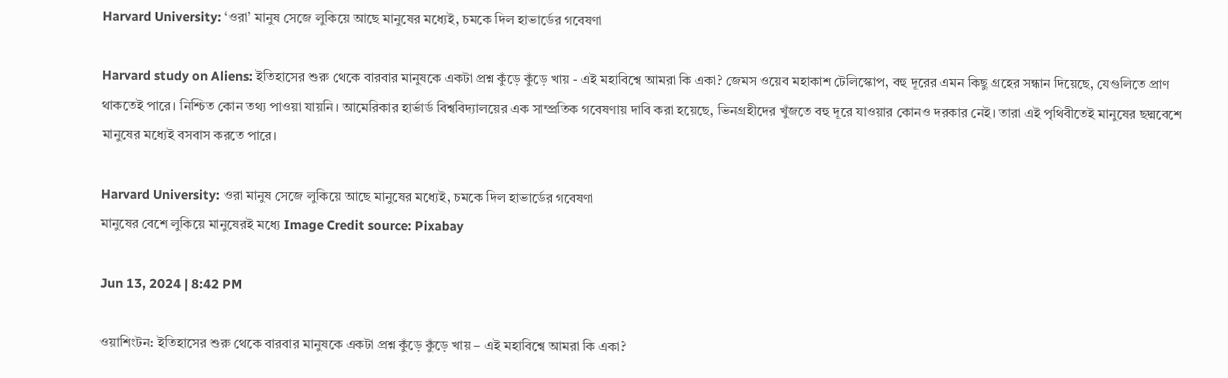Harvard University: ‘ওরা’ মানুষ সেজে লুকিয়ে আছে মানুষের মধ্যেই, চমকে দিল হাভার্ডের গবেষণা

Harvard study on Aliens: ইতিহাসের শুরু থেকে বারবার মানুষকে একটা প্রশ্ন কুঁড়ে কুঁড়ে খায় - এই মহাবিশ্বে আমরা কি একা? জেমস ওয়েব মহাকাশ টেলিস্কোপ, বহু দূরের এমন কিছু গ্রহের সন্ধান দিয়েছে, যেগুলিতে প্রাণ থাকতেই পারে। নিশ্চিত কোন তথ্য পাওয়া যায়নি। আমেরিকার হার্ভার্ড বিশ্ববিদ্যালয়ের এক সাম্প্রতিক গবেষণায় দাবি করা হয়েছে, ভিনগ্রহীদের খুঁজতে বহু দূরে যাওয়ার কোনও দরকার নেই। তারা এই পৃথিবীতেই মানুষের ছদ্মবেশে মানুষের মধ্যেই বসবাস করতে পারে।

Harvard University: ওরা মানুষ সেজে লুকিয়ে আছে মানুষের মধ্যেই, চমকে দিল হাভার্ডের গবেষণা
মানুষের বেশে লুকিয়ে মানুষেরই মধ্যে Image Credit source: Pixabay

Jun 13, 2024 | 8:42 PM

ওয়াশিংটন: ইতিহাসের শুরু থেকে বারবার মানুষকে একটা প্রশ্ন কুঁড়ে কুঁড়ে খায় – এই মহাবিশ্বে আমরা কি একা?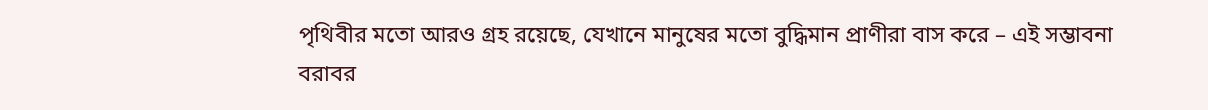পৃথিবীর মতো আরও গ্রহ রয়েছে, যেখানে মানুষের মতো বুদ্ধিমান প্রাণীরা বাস করে – এই সম্ভাবনা বরাবর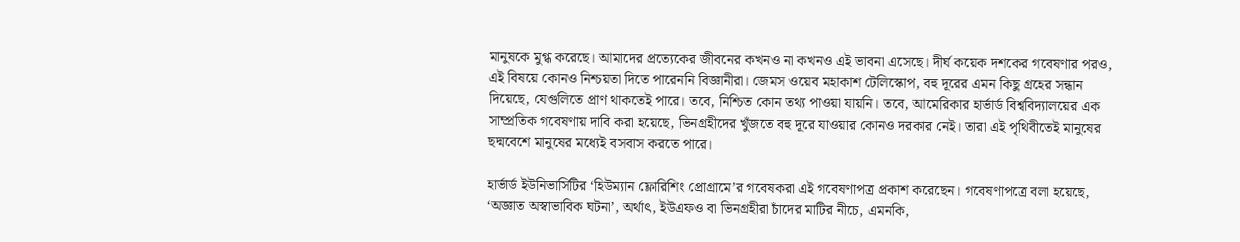মানুষকে মুগ্ধ করেছে। আমাদের প্রত্যেকের জীবনের কখনও না কখনও এই ভাবনা এসেছে। দীর্ঘ কয়েক দশকের গবেষণার পরও, এই বিষয়ে কোনও নিশ্চয়তা দিতে পারেননি বিজ্ঞানীরা। জেমস ওয়েব মহাকাশ টেলিস্কোপ, বহু দূরের এমন কিছু গ্রহের সন্ধান দিয়েছে, যেগুলিতে প্রাণ থাকতেই পারে। তবে, নিশ্চিত কোন তথ্য পাওয়া যায়নি। তবে, আমেরিকার হার্ভার্ড বিশ্ববিদ্যালয়ের এক সাম্প্রতিক গবেষণায় দাবি করা হয়েছে, ভিনগ্রহীদের খুঁজতে বহু দূরে যাওয়ার কোনও দরকার নেই। তারা এই পৃথিবীতেই মানুষের ছদ্মবেশে মানুষের মধ্যেই বসবাস করতে পারে।

হার্ভার্ড ইউনিভার্সিটির ‘হিউম্যান ফ্লোরিশিং প্রোগ্রামে’র গবেষকরা এই গবেষণাপত্র প্রকাশ করেছেন। গবেষণাপত্রে বলা হয়েছে, ‘অজ্ঞাত অস্বাভাবিক ঘটনা’, অর্থাৎ, ইউএফও বা ভিনগ্রহীরা চাঁদের মাটির নীচে, এমনকি,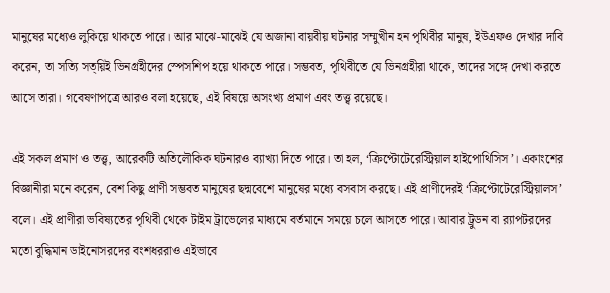মানুষের মধ্যেও লুকিয়ে থাকতে পারে। আর মাঝে-মাঝেই যে অজানা বায়বীয় ঘটনার সম্মুখীন হন পৃথিবীর মানুষ, ইউএফও দেখার দাবি করেন, তা সত্যি সত্য়িই ভিনগ্রহীদের স্পেসশিপ হয়ে থাকতে পারে। সম্ভবত, পৃথিবীতে যে ভিনগ্রহীরা থাকে, তাদের সঙ্গে দেখা করতে আসে তারা। গবেষণাপত্রে আরও বলা হয়েছে, এই বিষয়ে অসংখ্য প্রমাণ এবং তত্ত্ব রয়েছে।

এই সকল প্রমাণ ও তত্ত্ব, আরেকটি অতিলৌকিক ঘটনারও ব্যাখ্যা দিতে পারে। তা হল, ‘ক্রিপ্টোটেরেস্ট্রিয়াল হাইপোথিসিস’। একাংশের বিজ্ঞানীরা মনে করেন, বেশ কিছু প্রাণী সম্ভবত মানুষের ছদ্মবেশে মানুষের মধ্যে বসবাস করছে। এই প্রাণীদেরই ‘ক্রিপ্টোটেরেস্ট্রিয়ালস’ বলে। এই প্রাণীরা ভবিষ্যতের পৃথিবী থেকে টাইম ট্রাভেলের মাধ্যমে বর্তমানে সময়ে চলে আসতে পারে। আবার ট্রুডন বা ব়্যাপটরদের মতো বুদ্ধিমান ডাইনোসরদের বংশধররাও এইভাবে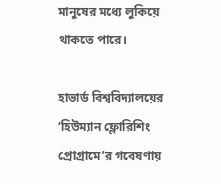মানুষের মধ্যে লুকিয়ে থাকতে পারে।

হাভার্ড বিশ্ববিদ্যালয়ের ‘হিউম্যান ফ্লোরিশিং প্রোগ্রামে’র গবেষণায়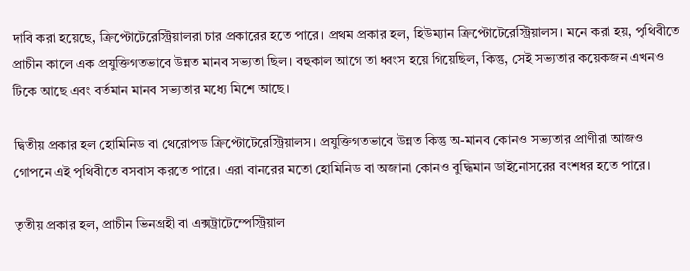দাবি করা হয়েছে, ক্রিপ্টোটেরেস্ট্রিয়ালরা চার প্রকারের হতে পারে। প্রথম প্রকার হল, হিউম্যান ক্রিপ্টোটেরেস্ট্রিয়ালস। মনে করা হয়, পৃথিবীতে প্রাচীন কালে এক প্রযুক্তিগতভাবে উন্নত মানব সভ্যতা ছিল। বহুকাল আগে তা ধ্বংস হয়ে গিয়েছিল, কিন্তু, সেই সভ্যতার কয়েকজন এখনও টিকে আছে এবং বর্তমান মানব সভ্যতার মধ্যে মিশে আছে।

দ্বিতীয় প্রকার হল হোমিনিড বা থেরোপড ক্রিপ্টোটেরেস্ট্রিয়ালস। প্রযুক্তিগতভাবে উন্নত কিন্তু অ-মানব কোনও সভ্যতার প্রাণীরা আজও গোপনে এই পৃথিবীতে বসবাস করতে পারে। এরা বানরের মতো হোমিনিড বা অজানা কোনও বুদ্ধিমান ডাইনোসরের বংশধর হতে পারে।

তৃতীয় প্রকার হল, প্রাচীন ভিনগ্রহী বা এক্সট্রাটেম্পেস্ট্রিয়াল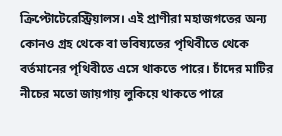ক্রিপ্টোটেরেস্ট্রিয়ালস। এই প্রাণীরা মহাজগতের অন্য কোনও গ্রহ থেকে বা ভবিষ্যতের পৃথিবীতে থেকে বর্তমানের পৃথিবীতে এসে থাকতে পারে। চাঁদের মাটির নীচের মতো জায়গায় লুকিয়ে থাকতে পারে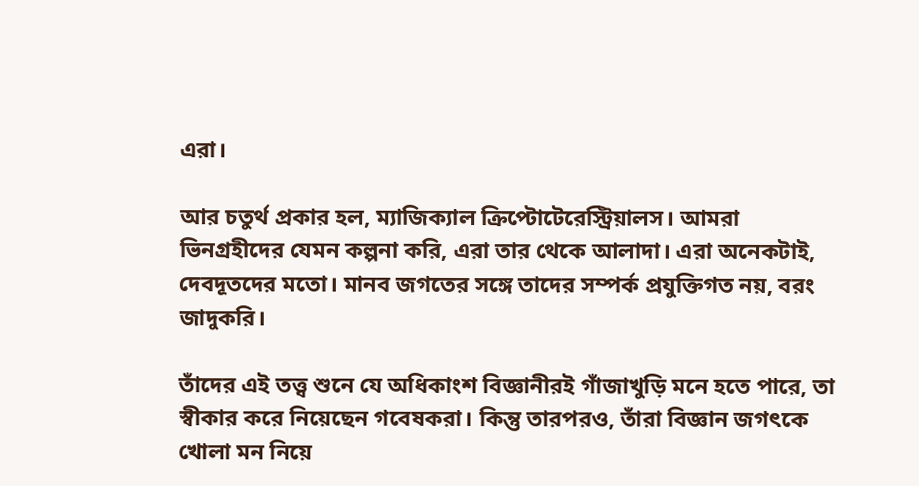এরা।

আর চতুর্থ প্রকার হল, ম্যাজিক্যাল ক্রিপ্টোটেরেস্ট্রিয়ালস। আমরা ভিনগ্রহীদের যেমন কল্পনা করি, এরা তার থেকে আলাদা। এরা অনেকটাই, দেবদূতদের মতো। মানব জগতের সঙ্গে তাদের সম্পর্ক প্রযুক্তিগত নয়, বরং জাদুকরি।

তাঁদের এই তত্ত্ব শুনে যে অধিকাংশ বিজ্ঞানীরই গাঁজাখুড়ি মনে হতে পারে, তা স্বীকার করে নিয়েছেন গবেষকরা। কিন্তু তারপরও, তাঁরা বিজ্ঞান জগৎকে খোলা মন নিয়ে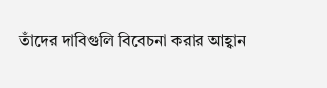তাঁদের দাবিগুলি বিবেচনা করার আহ্বান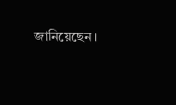জানিয়েছেন।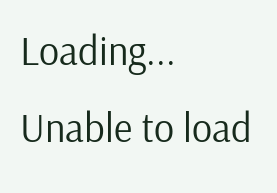Loading...
Unable to load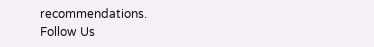recommendations.
Follow Us